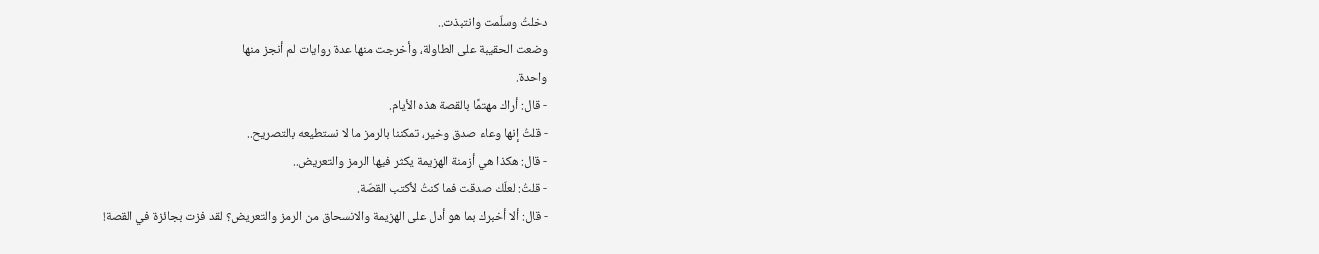دخلتُ وسلّمت وانتبذت..
وضعت الحقيبة على الطاولة، وأخرجت منها عدة روايات لم أنجز منها
واحدة.
- قال: أراك مهتمًا بالقصة هذه الأيام.
- قلتُ إنها وعاء صدق وخير، تمكننا بالرمز ما لا نستطيعه بالتصريح..
- قال: هكذا هي أزمنة الهزيمة يكثر فيها الرمز والتعريض..
- قلتُ: لعلّك صدقت فما كنتُ لأكتب القصّة.
- قال: ألا أخبرك بما هو أدل على الهزيمة والانسحاق من الرمز والتعريض؟ لقد فزت بجائزة في القصة!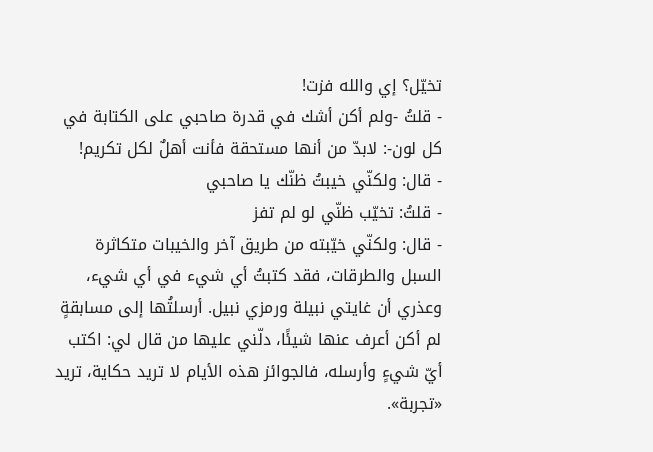تخيّل؟ إي والله فزت!
- قلتُ -ولم أكن أشك في قدرة صاحبي على الكتابة في كل لون-: لابدّ من أنها مستحقة فأنت أهلٌ لكل تكريم!
- قال: ولكنّي خيبتُ ظنّك يا صاحبي
- قلتُ: تخيّب ظنّي لو لم تفز
- قال: ولكنّي خيّبته من طريق آخر والخيبات متكاثرة السبل والطرقات، فقد كتبتُ أي شيء في أي شيء، وعذري أن غايتي نبيلة ورمزي نبيل. أرسلتُها إلى مسابقةٍ لم أكن أعرف عنها شيئًا، دلّني عليها من قال لي: اكتب أيّ شيءٍ وأرسله، فالجوائز هذه الأيام لا تريد حكاية، تريد «تجربة».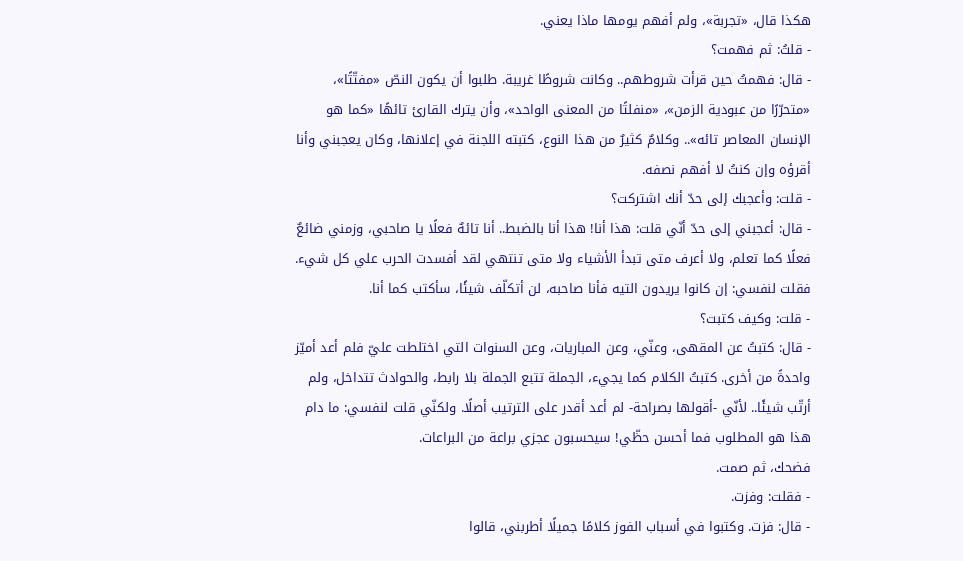هكذا قال، «تجربة»، ولم أفهم يومها ماذا يعني.
- قلتُ: ثم فهمت؟
- قال: فهمتُ حين قرأت شروطهم.. وكانت شروطًا غريبة. طلبوا أن يكون النصّ «مفتّتًا»، «متحرّرًا من عبودية الزمن»، «منفلتًا من المعنى الواحد»، وأن يترك القارئ تائهًا «كما هو الإنسان المعاصر تائه».. وكلامٌ كثيرٌ من هذا النوع، كتبته اللجنة في إعلانها، وكان يعجبني وأنا أقرؤه وإن كنتُ لا أفهم نصفه.
- قلت: وأعجبك إلى حدّ أنك اشتركت؟
- قال: أعجبني إلى حدّ أنّي قلت: هذا أنا! هذا أنا بالضبط.. أنا تائهٌ فعلًا يا صاحبي، وزمني ضائعٌ فعلًا كما تعلم، ولا أعرف متى تبدأ الأشياء ولا متى تنتهي لقد أفسدت الحرب علي كل شيء. فقلت لنفسي: إن كانوا يريدون التيه فأنا صاحبه، لن أتكلّف شيئًا، سأكتب كما أنا.
- قلت: وكيف كتبت؟
- قال: كتبتُ عن المقهى، وعنّي، وعن المباريات، وعن السنوات التي اختلطت عليّ فلم أعد أميّز واحدةً من أخرى. كتبتُ الكلام كما يجيء، الجملة تتبع الجملة بلا رابط، والحوادث تتداخل، ولم أرتّب شيئًا.. لأنّي -أقولها بصراحة- لم أعد أقدر على الترتيب أصلًا. ولكنّي قلت لنفسي: ما دام هذا هو المطلوب فما أحسن حظّي! سيحسبون عجزي براعة من البراعات.
فضحك، ثم صمت.
- فقلت: وفزت.
- قال: فزت. وكتبوا في أسباب الفوز كلامًا جميلًا أطربني، قالوا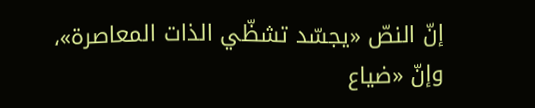إنّ النصّ «يجسّد تشظّي الذات المعاصرة»، وإنّ «ضياع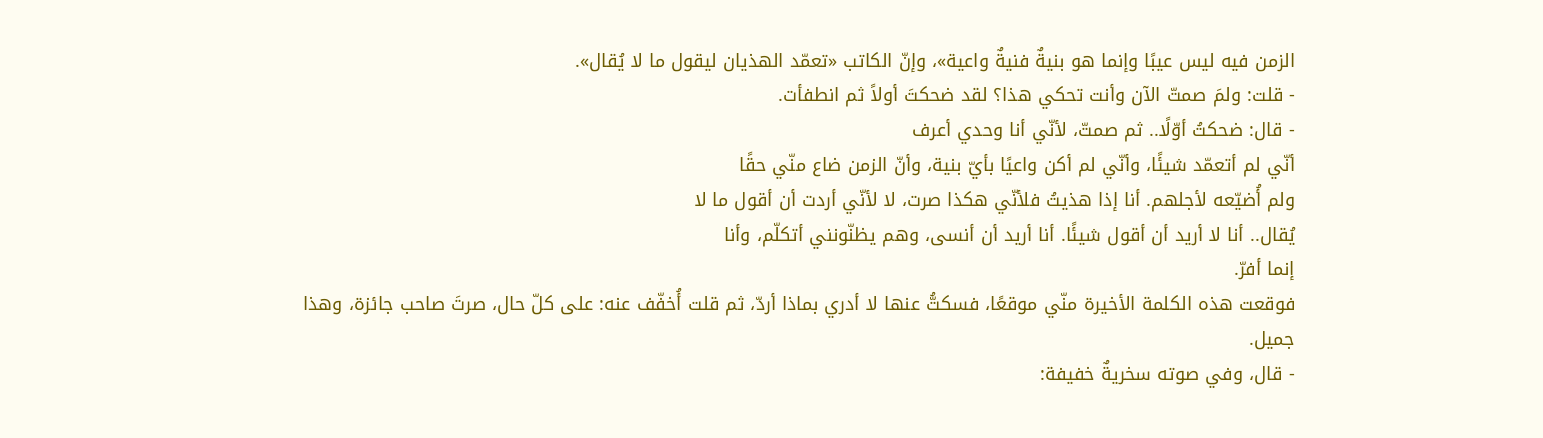الزمن فيه ليس عيبًا وإنما هو بنيةٌ فنيةٌ واعية»، وإنّ الكاتب «تعمّد الهذيان ليقول ما لا يُقال».
- قلت: ولمَ صمتّ الآن وأنت تحكي هذا؟ لقد ضحكتَ أولاً ثم انطفأت.
- قال: ضحكتُ أوّلًا.. ثم صمتّ، لأنّي أنا وحدي أعرف
أنّي لم أتعمّد شيئًا، وأنّي لم أكن واعيًا بأيّ بنية، وأنّ الزمن ضاع منّي حقًا
ولم أُضيّعه لأجلهم. أنا إذا هذيتُ فلأنّي هكذا صرت، لا لأنّي أردت أن أقول ما لا
يُقال.. أنا لا أريد أن أقول شيئًا. أنا أريد أن أنسى، وهم يظنّونني أتكلّم، وأنا
إنما أفرّ.
فوقعت هذه الكلمة الأخيرة منّي موقعًا، فسكتُّ عنها لا أدري بماذا أردّ، ثم قلت أُخفّف عنه: على كلّ حال، صرتَ صاحب جائزة، وهذا جميل.
- قال، وفي صوته سخريةٌ خفيفة: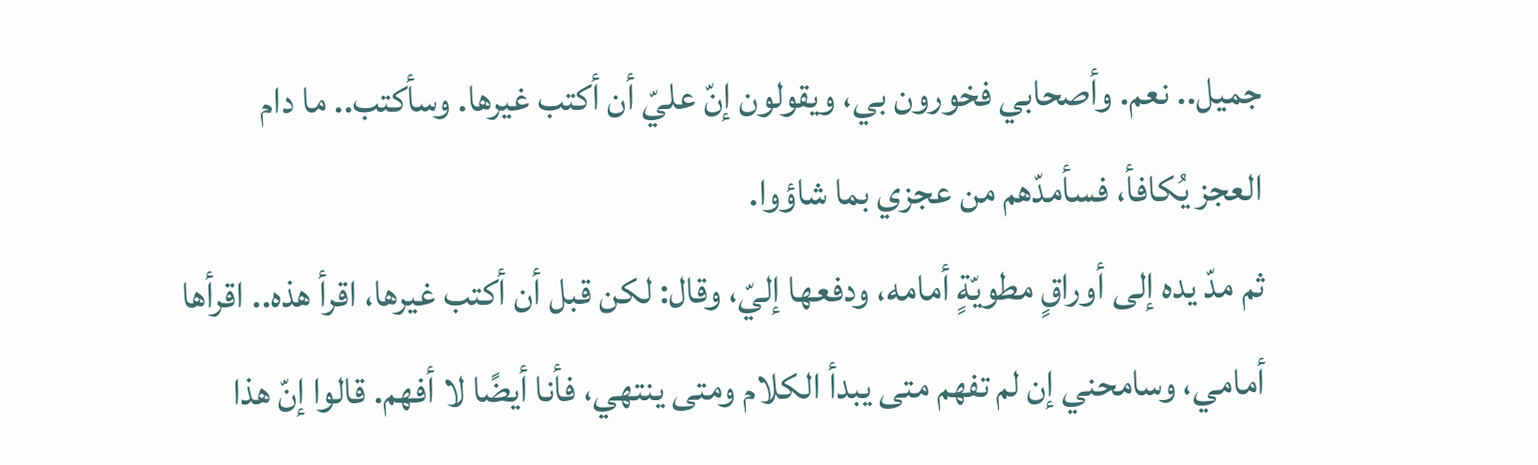جميل.. نعم. وأصحابي فخورون بي، ويقولون إنّ عليّ أن أكتب غيرها. وسأكتب.. ما دام
العجز يُكافأ، فسأمدّهم من عجزي بما شاؤوا.
ثم مدّ يده إلى أوراقٍ مطويّةٍ أمامه، ودفعها إليّ، وقال: لكن قبل أن أكتب غيرها، اقرأ هذه.. اقرأها أمامي، وسامحني إن لم تفهم متى يبدأ الكلام ومتى ينتهي، فأنا أيضًا لا أفهم. قالوا إنّ هذا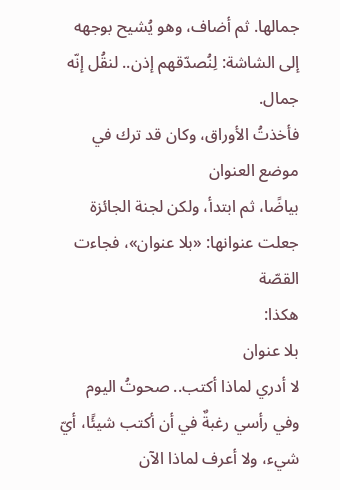جمالها. ثم أضاف، وهو يُشيح بوجهه إلى الشاشة: لِنُصدّقهم إذن.. لنقُل إنّه جمال.
فأخذتُ الأوراق، وكان قد ترك في موضع العنوان
بياضًا، ثم ابتدأ، ولكن لجنة الجائزة جعلت عنوانها: «بلا عنوان»، فجاءت القصّة
هكذا:
بلا عنوان
لا أدري لماذا أكتب.. صحوتُ اليوم وفي رأسي رغبةٌ في أن أكتب شيئًا، أيّ شيء، ولا أعرف لماذا الآن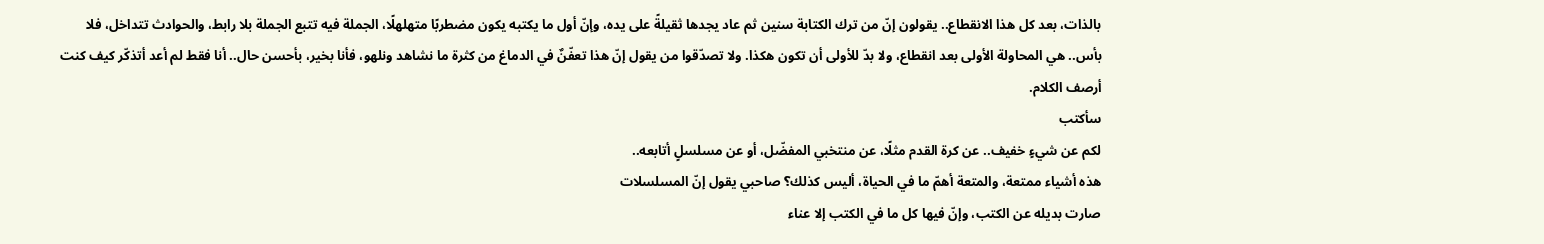بالذات، بعد كل هذا الانقطاع.. يقولون إنّ من ترك الكتابة سنين ثم عاد يجدها ثقيلةً على يده، وإنّ أول ما يكتبه يكون مضطربًا متهلهلًا، الجملة فيه تتبع الجملة بلا رابط، والحوادث تتداخل، فلا بأس.. هي المحاولة الأولى بعد انقطاع، ولا بدّ للأولى أن تكون هكذا. ولا تصدّقوا من يقول إنّ هذا تعفّنٌ في الدماغ من كثرة ما نشاهد ونلهو، فأنا بخير، بأحسن حال.. أنا فقط لم أعد أتذكّر كيف كنت أرصف الكلام.
سأكتب
لكم عن شيءٍ خفيف.. عن كرة القدم مثلًا، عن منتخبي المفضّل، أو عن مسلسلٍ أتابعه..
هذه أشياء ممتعة، والمتعة أهمّ ما في الحياة، أليس كذلك؟ صاحبي يقول إنّ المسلسلات
صارت بديله عن الكتب، وإنّ فيها كل ما في الكتب إلا عناء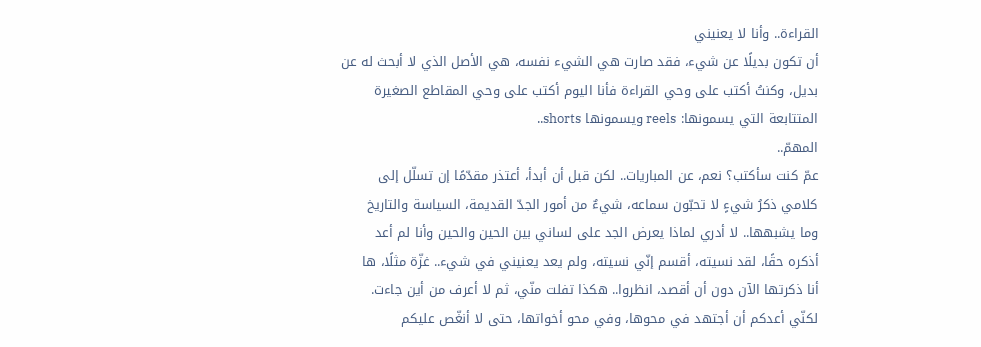القراءة.. وأنا لا يعنيني
أن تكون بديلًا عن شيء، فقد صارت هي الشيء نفسه، هي الأصل الذي لا أبحث له عن
بديل، وكنتُ أكتب على وحي القراءة فأنا اليوم أكتب على وحي المقاطع الصغيرة
المتتابعة التي يسمونها: reels ويسمونها shorts..
المهمّ..
عمّ كنت سأكتب؟ نعم، عن المباريات.. لكن قبل أن أبدأ، أعتذر مقدّمًا إن تسلّل إلى
كلامي ذكرُ شيءٍ لا تحبّون سماعه، شيءٌ من أمور الجدّ القديمة، السياسة والتاريخ
وما يشبهها.. لا أدري لماذا يعرض الجد على لساني بين الحين والحين وأنا لم أعد
أذكره حقًا، لقد نسيته، أقسم إنّي نسيته، ولم يعد يعنيني في شيء.. غزّة مثلًا، ها
أنا ذكرتها الآن دون أن أقصد، انظروا.. هكذا تفلت منّي، ثم لا أعرف من أين جاءت.
لكنّي أعدكم أن أجتهد في محوها، وفي محو أخواتها، حتى لا أنغّص عليكم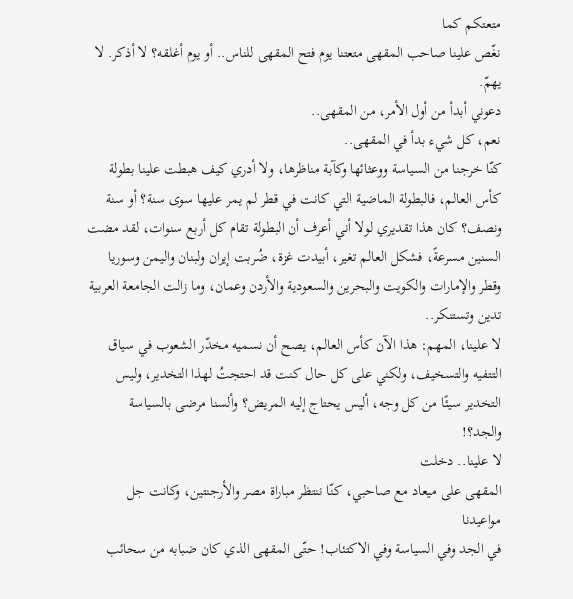متعتكم كما
نغّص علينا صاحب المقهى متعتنا يوم فتح المقهى للناس.. أو يوم أغلقه؟ لا أذكر. لا
يهمّ.
دعوني أبدأ من أول الأمر، من المقهى..
نعم، كل شيء بدأ في المقهى..
كنّا خرجنا من السياسة ووعثائها وكآبة مناظرها، ولا أدري كيف هبطت علينا بطولة كأس العالم، فالبطولة الماضية التي كانت في قطر لم يمر عليها سوى سنة؟ أو سنة ونصف؟ كان هذا تقديري لولا أني أعرف أن البطولة تقام كل أربع سنوات، لقد مضت السنين مسرعةً، فشكل العالم تغير، أبيدت غزة، ضُربت إيران ولبنان واليمن وسوريا وقطر والإمارات والكويت والبحرين والسعودية والأردن وعمان، وما زالت الجامعة العربية تدين وتستنكر..
لا علينا، المهم: هذا الآن كأس العالم، يصح أن نسميه مخدّر الشعوب في سياق التتفيه والتسخيف، ولكني على كل حال كنت قد احتجتُ لهذا التخدير، وليس التخدير سيئًا من كل وجه، أليس يحتاج إليه المريض؟ وألسنا مرضى بالسياسة والجد؟!
لا علينا.. دخلت
المقهى على ميعاد مع صاحبي، كنّا ننتظر مباراة مصر والأرجنتين، وكانت جل مواعيدنا
في الجد وفي السياسة وفي الاكتئاب! حتّى المقهى الذي كان ضبابه من سحائب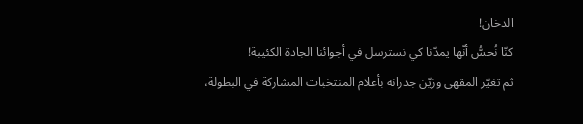الدخان!
كنّا نُحسُّ أنّها يمدّنا كي نسترسل في أجوائنا الجادة الكئيبة!
ثم تغيّر المقهى وزيّن جدرانه بأعلام المنتخبات المشاركة في البطولة،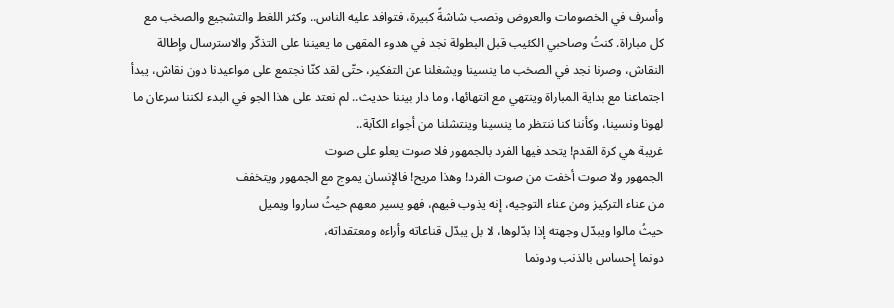وأسرف في الخصومات والعروض ونصب شاشةً كبيرة، فتوافد عليه الناس.. وكثر اللغط والتشجيع والصخب مع كل مباراة. كنتُ وصاحبي الكئيب قبل البطولة نجد في هدوء المقهى ما يعيننا على التذكّر والاسترسال وإطالة النقاش، وصرنا نجد في الصخب ما ينسينا ويشغلنا عن التفكير، حتّى لقد كنّا نجتمع على مواعيدنا دون نقاش، يبدأ اجتماعنا مع بداية المباراة وينتهي مع انتهائها، وما دار بيننا حديث.. لم نعتد على هذا الجو في البدء لكننا سرعان ما لهونا ونسينا، وكأننا كنا ننتظر ما ينسينا وينتشلنا من أجواء الكآبة..
غريبة هي كرة القدم! يتحد فيها الفرد بالجمهور فلا صوت يعلو على صوت
الجمهور ولا صوت أخفت من صوت الفرد! وهذا مريح! فالإنسان يموج مع الجمهور ويتخفف
من عناء التركيز ومن عناء التوجيه، إنه يذوب فيهم، فهو يسير معهم حيثُ ساروا ويميل
حيثُ مالوا ويبدّل وجهته إذا بدّلوها، لا بل يبدّل قناعاته وأراءه ومعتقداته،
دونما إحساس بالذنب ودونما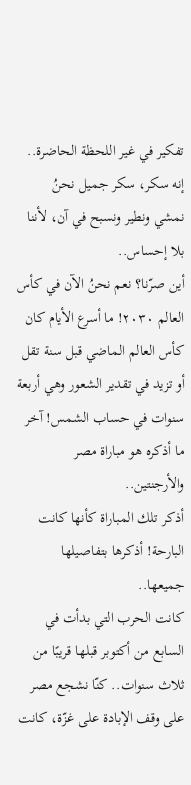تفكير في غير اللحظة الحاضرة.. إنه سكر، سكر جميل نحنُ
نمشي ونطير ونسبح في آن، لأننا بلا إحساس..
أين صرّنا؟ نعم نحنُ الآن في كأس العالم ٢٠٣٠! ما أسرع الأيام كان كأس العالم الماضي قبل سنة تقل أو تزيد في تقدير الشعور وهي أربعة سنوات في حساب الشمس! آخر ما أذكره هو مباراة مصر والأرجنتين..
أذكر تلك المباراة كأنها كانت البارحة! أذكرها بتفاصيلها جميعها..
كانت الحرب التي بدأت في السابع من أكتوبر قبلها قريبًا من ثلاث سنوات.. كنّا نشجع مصر على وقف الإبادة على غزّة، كانت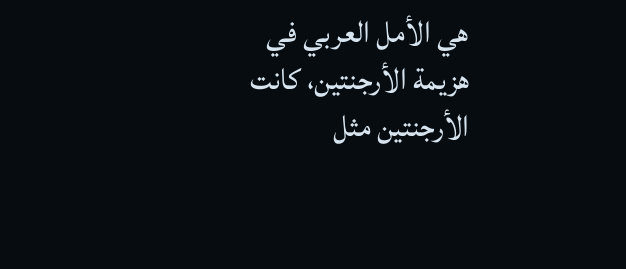هي الأمل العربي في هزيمة الأرجنتين، كانت الأرجنتين مثل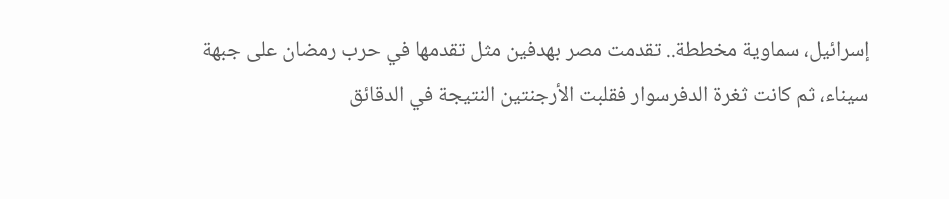إسرائيل، سماوية مخططة.. تقدمت مصر بهدفين مثل تقدمها في حرب رمضان على جبهة سيناء، ثم كانت ثغرة الدفرسوار فقلبت الأرجنتين النتيجة في الدقائق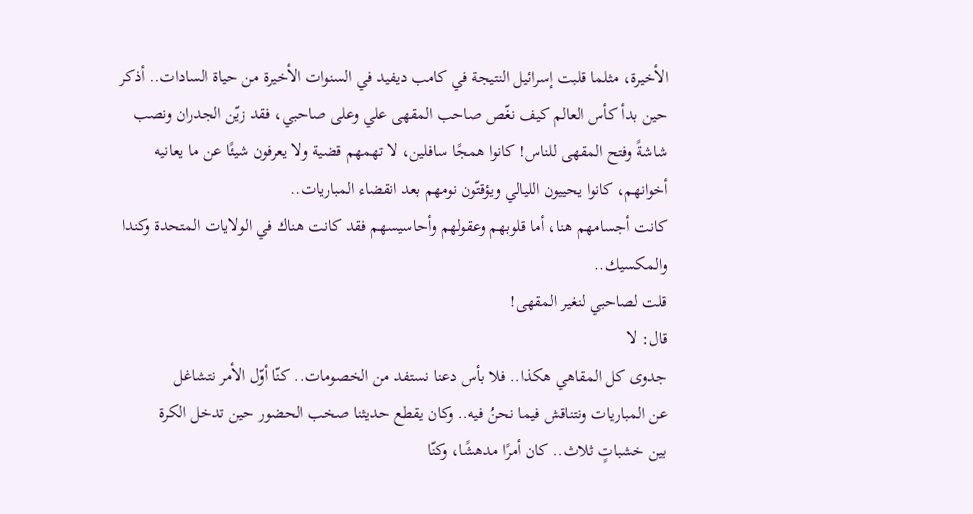الأخيرة، مثلما قلبت إسرائيل النتيجة في كامب ديفيد في السنوات الأخيرة من حياة السادات.. أذكر حين بدأ كأس العالم كيف نغّص صاحب المقهى علي وعلى صاحبي، فقد زيّن الجدران ونصب شاشةً وفتح المقهى للناس! كانوا همجًا سافلين، لا تهمهم قضية ولا يعرفون شيئًا عن ما يعانيه أخوانهم، كانوا يحييون الليالي ويؤقتّون نومهم بعد انقضاء المباريات..
كانت أجسامهم هنا، أما قلوبهم وعقولهم وأحاسيسهم فقد كانت هناك في الولايات المتحدة وكندا والمكسيك..
قلت لصاحبي لنغير المقهى!
قال: لا
جدوى كل المقاهي هكذا.. فلا بأس دعنا نستفد من الخصومات.. كنّا أوّل الأمر نتشاغل
عن المباريات ونتناقش فيما نحنُ فيه.. وكان يقطع حديثنا صخب الحضور حين تدخل الكرة
بين خشباتٍ ثلاث.. كان أمرًا مدهشًا، وكنّا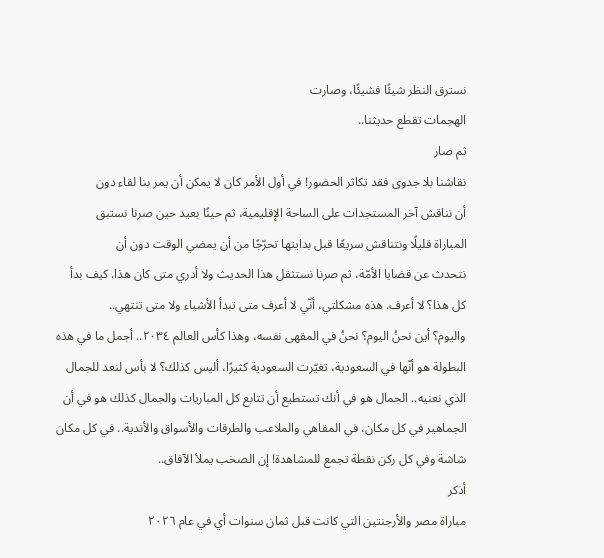نسترق النظر شيئًا فشيئًا، وصارت
الهجمات تقطع حديثنا..
ثم صار
نقاشنا بلا جدوى فقد تكاثر الحضور! في أول الأمر كان لا يمكن أن يمر بنا لقاء دون
أن نناقش آخر المستجدات على الساحة الإقليمية، ثم حينًا بعيد حين صرنا نستبق
المباراة قليلًا ونتناقش سريعًا قبل بدايتها تحرّجًا من أن يمضي الوقت دون أن
نتحدث عن قضايا الأمّة، ثم صرنا نستثقل هذا الحديث ولا أدري متى كان هذا. كيف بدأ
كل هذا؟ لا أعرف. هذه مشكلتي، أنّي لا أعرف متى تبدأ الأشياء ولا متى تنتهي..
واليوم؟ أين نحنُ اليوم؟ نحنُ في المقهى نفسه، وهذا كأس العالم ٢٠٣٤.. أجمل ما في هذه البطولة هو أنّها في السعودية، تغيّرت السعودية كثيرًا، أليس كذلك؟ لا بأس لنعد للجمال الذي نعنيه.. الجمال هو في أنك تستطيع أن تتابع كل المباريات والجمال كذلك هو في أن الجماهير في كل مكان، في المقاهي والملاعب والطرقات والأسواق والأندية.. في كل مكان شاشة وفي كل ركن نقطة تجمع للمشاهدة! إن الصخب يملأ الآفاق..
أذكر
مباراة مصر والأرجنتين التي كانت قبل ثمان سنوات أي في عام ٢٠٢٦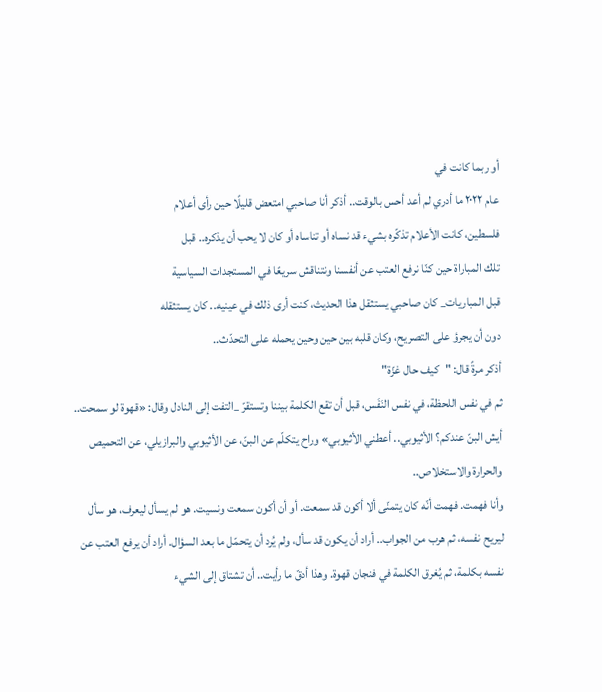أو ربما كانت في
عام ٢٠٢٢ ما أدري لم أعد أحس بالوقت.. أذكر أنا صاحبي امتعض قليلًا حين رأى أعلام
فلسطين، كانت الأعلام تذكّره بشيء قد نساه أو تناساه أو كان لا يحب أن يذكره.. قبل
تلك المباراة حين كنّا نرفع العتب عن أنفسنا ونتناقش سريعًا في المستجدات السياسية
قبل المباريات_ كان صاحبي يستثقل هذا الحديث، كنت أرى ذلك في عينيه.. كان يستثقله
دون أن يجرؤ على التصريح، وكان قلبه بين حين وحين يحمله على التحدّث..
أذكر مرةً قال: "كيف حال غزّة"
ثم في نفس اللحظة، في نفس النَفَس، قبل أن تقع الكلمة بيننا وتستقرّ _التفت إلى النادل وقال: «قهوة لو سمحت.. أيش البنّ عندكم؟ الأثيوبي.. أعطني الأثيوبي» وراح يتكلّم عن البنّ، عن الأثيوبي والبرازيلي، عن التحميص والحرارة والاستخلاص..
وأنا فهمت. فهمت أنّه كان يتمنّى ألا أكون قد سمعت. أو أن أكون سمعت ونسيت. هو لم يسأل ليعرف، هو سأل ليريح نفسه، ثم هرب من الجواب.. أراد أن يكون قد سأل، ولم يُرد أن يتحمّل ما بعد السؤال. أراد أن يرفع العتب عن نفسه بكلمة، ثم يُغرق الكلمة في فنجان قهوة. وهذا أدقّ ما رأيت.. أن تشتاق إلى الشيء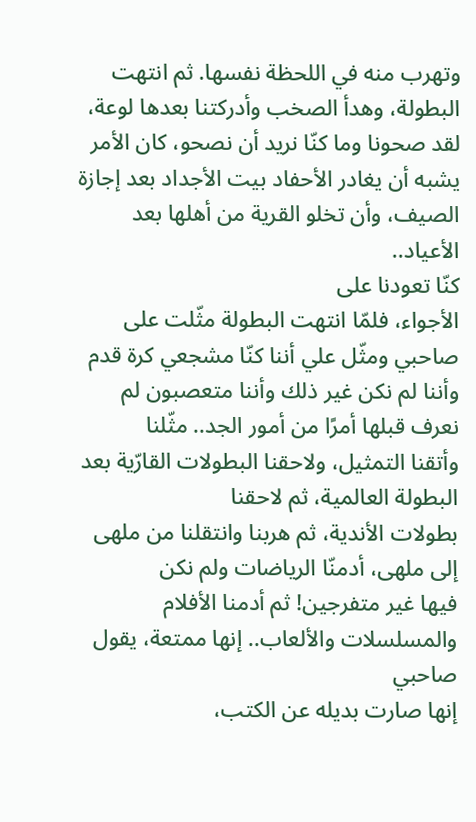وتهرب منه في اللحظة نفسها. ثم انتهت البطولة، وهدأ الصخب وأدركتنا بعدها لوعة، لقد صحونا وما كنّا نريد أن نصحو، كان الأمر يشبه أن يغادر الأحفاد بيت الأجداد بعد إجازة الصيف، وأن تخلو القرية من أهلها بعد الأعياد..
كنّا تعودنا على
الأجواء، فلمّا انتهت البطولة مثّلت على صاحبي ومثّل علي أننا كنّا مشجعي كرة قدم
وأننا لم نكن غير ذلك وأننا متعصبون لم نعرف قبلها أمرًا من أمور الجد.. مثّلنا
وأتقنا التمثيل، ولاحقنا البطولات القارّية بعد البطولة العالمية، ثم لاحقنا
بطولات الأندية، ثم هربنا وانتقلنا من ملهى إلى ملهى، أدمنّا الرياضات ولم نكن
فيها غير متفرجين! ثم أدمنا الأفلام والمسلسلات والألعاب.. إنها ممتعة، يقول صاحبي
إنها صارت بديله عن الكتب،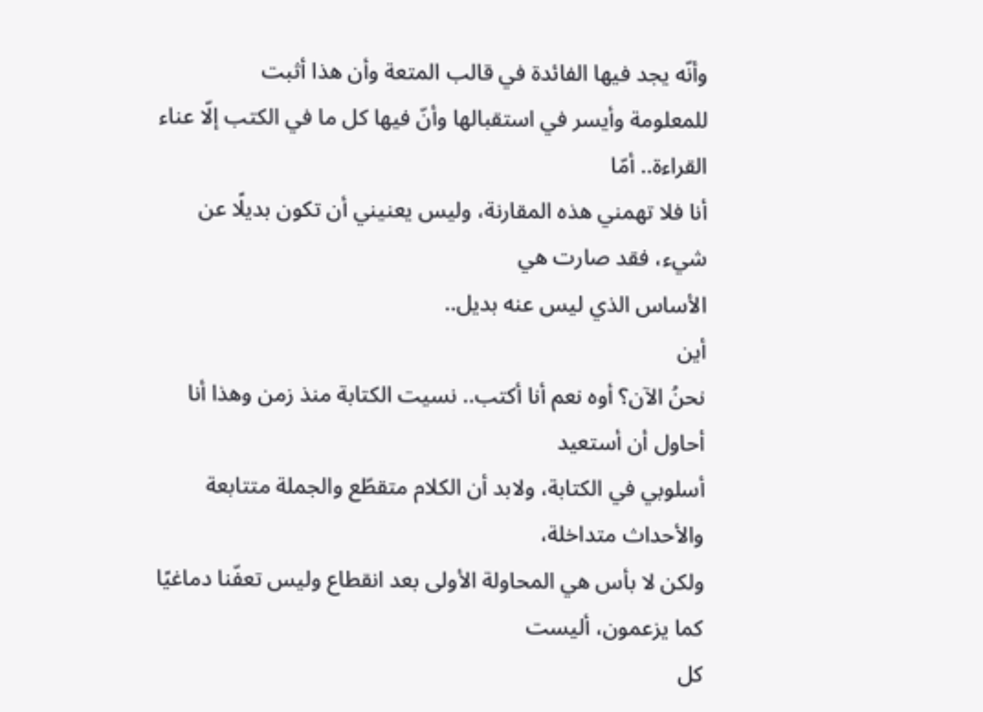وأنّه يجد فيها الفائدة في قالب المتعة وأن هذا أثبت
للمعلومة وأيسر في استقبالها وأنّ فيها كل ما في الكتب إلّا عناء القراءة.. أمّا
أنا فلا تهمني هذه المقارنة، وليس يعنيني أن تكون بديلًا عن شيء، فقد صارت هي
الأساس الذي ليس عنه بديل..
أين
نحنُ الآن؟ أوه نعم أنا أكتب.. نسيت الكتابة منذ زمن وهذا أنا أحاول أن أستعيد
أسلوبي في الكتابة، ولابد أن الكلام متقطّع والجملة متتابعة والأحداث متداخلة،
ولكن لا بأس هي المحاولة الأولى بعد انقطاع وليس تعفّنا دماغيًا كما يزعمون، أليست
كل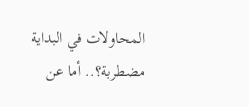المحاولات في البداية مضطربة؟.. أما عن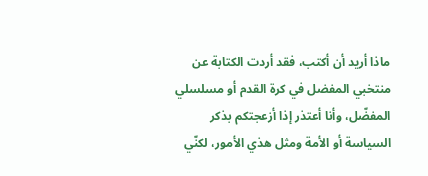ماذا أريد أن أكتب، فقد أردت الكتابة عن
منتخبي المفضل في كرة القدم أو مسلسلي المفضّل، وأنا أعتذر إذا أزعجتكم بذكر
السياسة أو الأمة ومثل هذي الأمور، لكنّي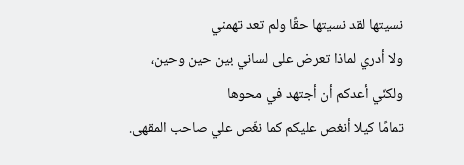نسيتها لقد نسيتها حقًا ولم تعد تهمني
ولا أدري لماذا تعرض على لساني بين حين وحين، ولكنّي أعدكم أن أجتهد في محوها
تمامًا كيلا أنغص عليكم كما نغّص علي صاحب المقهى.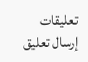تعليقات
إرسال تعليق